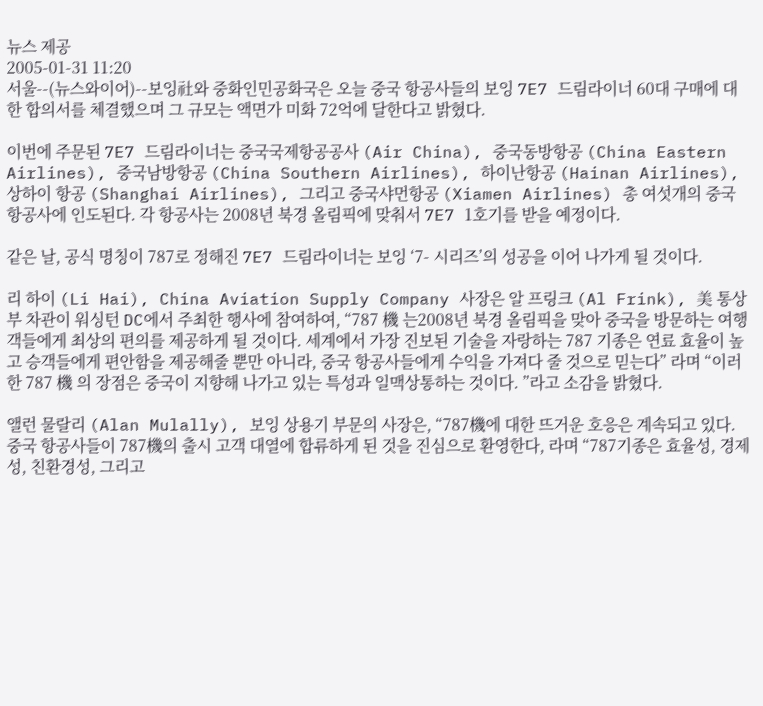뉴스 제공
2005-01-31 11:20
서울--(뉴스와이어)--보잉社와 중화인민공화국은 오늘 중국 항공사들의 보잉 7E7 드림라이너 60대 구매에 대한 합의서를 체결했으며 그 규모는 액면가 미화 72억에 달한다고 밝혔다.

이번에 주문된 7E7 드림라이너는 중국국제항공공사 (Air China), 중국동방항공 (China Eastern Airlines), 중국남방항공 (China Southern Airlines), 하이난항공 (Hainan Airlines), 상하이 항공 (Shanghai Airlines), 그리고 중국샤먼항공 (Xiamen Airlines) 총 여섯개의 중국 항공사에 인도된다. 각 항공사는 2008년 북경 올림픽에 맞춰서 7E7 1호기를 받을 예정이다.

같은 날, 공식 명칭이 787로 정해진 7E7 드림라이너는 보잉 ‘7- 시리즈’의 성공을 이어 나가게 될 것이다.

리 하이 (Li Hai), China Aviation Supply Company 사장은 알 프링크 (Al Frink), 美 통상부 차관이 워싱턴 DC에서 주최한 행사에 참여하여, “787 機 는2008년 북경 올림픽을 맞아 중국을 방문하는 여행객들에게 최상의 편의를 제공하게 될 것이다. 세계에서 가장 진보된 기술을 자랑하는 787 기종은 연료 효율이 높고 승객들에게 편안함을 제공해줄 뿐만 아니라, 중국 항공사들에게 수익을 가져다 줄 것으로 믿는다” 라며 “이러한 787 機 의 장점은 중국이 지향해 나가고 있는 특성과 일맥상통하는 것이다. ”라고 소감을 밝혔다.

앨런 물랄리 (Alan Mulally), 보잉 상용기 부문의 사장은, “787機에 대한 뜨거운 호응은 계속되고 있다. 중국 항공사들이 787機의 출시 고객 대열에 합류하게 된 것을 진심으로 환영한다, 라며 “787기종은 효율성, 경제성, 친환경성, 그리고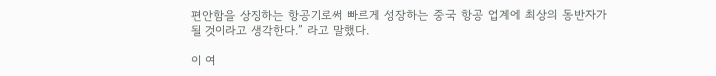편안함을 상징하는 항공기로써 빠르게 성장하는 중국 항공 업계에 최상의 동반자가 될 것이라고 생각한다.” 라고 말했다.

이 여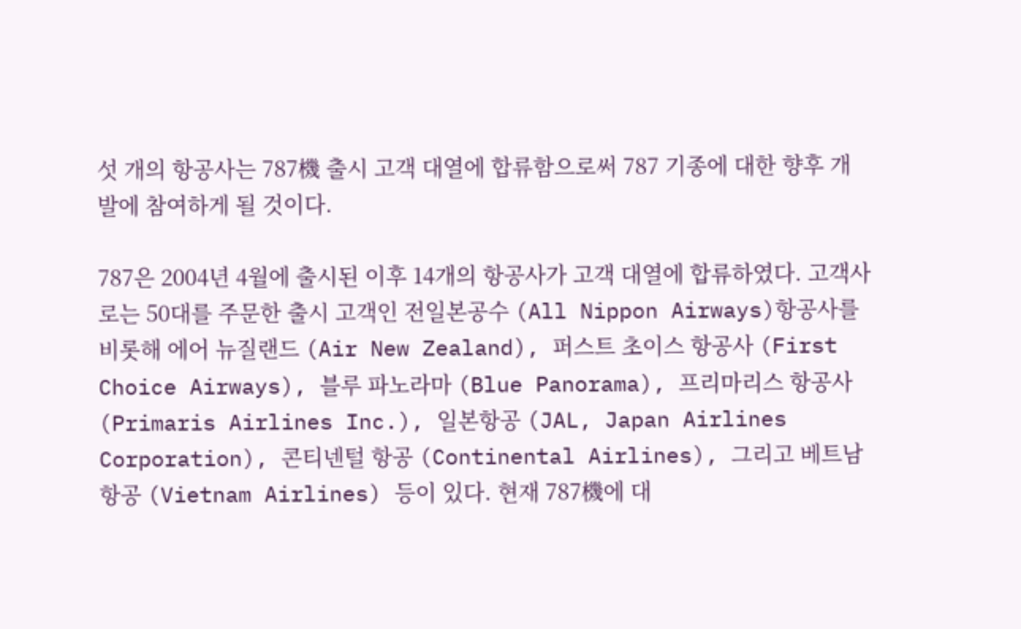섯 개의 항공사는 787機 출시 고객 대열에 합류함으로써 787 기종에 대한 향후 개발에 참여하게 될 것이다.

787은 2004년 4월에 출시된 이후 14개의 항공사가 고객 대열에 합류하였다. 고객사로는 50대를 주문한 출시 고객인 전일본공수 (All Nippon Airways)항공사를 비롯해 에어 뉴질랜드 (Air New Zealand), 퍼스트 초이스 항공사 (First Choice Airways), 블루 파노라마 (Blue Panorama), 프리마리스 항공사 (Primaris Airlines Inc.), 일본항공 (JAL, Japan Airlines Corporation), 콘티넨털 항공 (Continental Airlines), 그리고 베트남 항공 (Vietnam Airlines) 등이 있다. 현재 787機에 대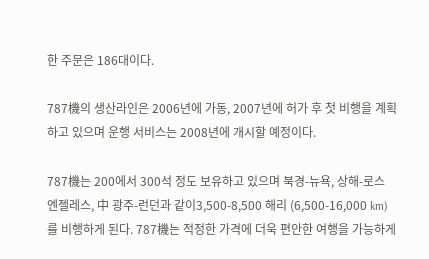한 주문은 186대이다.

787機의 생산라인은 2006년에 가동, 2007년에 허가 후 첫 비행을 계획하고 있으며 운행 서비스는 2008년에 개시할 예정이다.

787機는 200에서 300석 정도 보유하고 있으며 북경-뉴욕, 상해-로스 엔젤레스, 中 광주-런던과 같이3,500-8,500 해리 (6,500-16,000 km) 를 비행하게 된다. 787機는 적정한 가격에 더욱 편안한 여행을 가능하게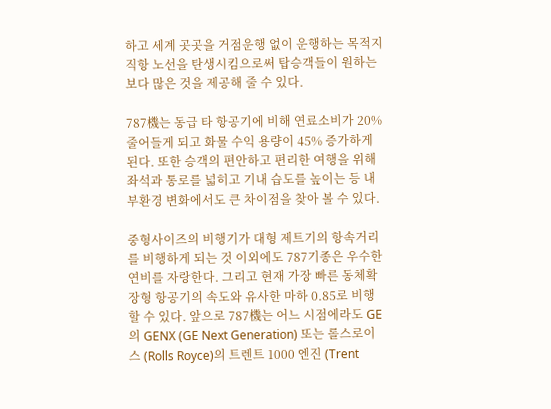하고 세계 곳곳을 거점운행 없이 운행하는 목적지 직항 노선을 탄생시킴으로써 탑승객들이 원하는 보다 많은 것을 제공해 줄 수 있다.

787機는 동급 타 항공기에 비해 연료소비가 20% 줄어들게 되고 화물 수익 용량이 45% 증가하게 된다. 또한 승객의 편안하고 편리한 여행을 위해 좌석과 통로를 넓히고 기내 습도를 높이는 등 내부환경 변화에서도 큰 차이점을 찾아 볼 수 있다.

중형사이즈의 비행기가 대형 제트기의 항속거리를 비행하게 되는 것 이외에도 787기종은 우수한 연비를 자랑한다. 그리고 현재 가장 빠른 동체확장형 항공기의 속도와 유사한 마하 0.85로 비행할 수 있다. 앞으로 787機는 어느 시점에라도 GE의 GENX (GE Next Generation) 또는 롤스로이스 (Rolls Royce)의 트렌트 1000 엔진 (Trent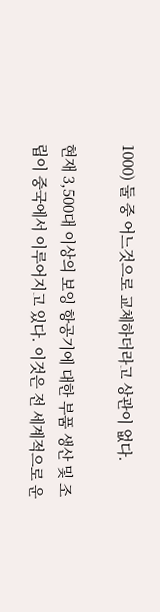1000) 둘 중 어느것으로 교체하더라고 상관이 없다.

현재 3,500대 이상의 보잉 항공기에 대한 부품 생산 및 조립이 중국에서 이루어지고 있다. 이것은 전 세계적으로 운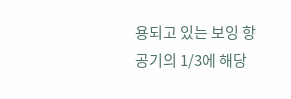용되고 있는 보잉 항공기의 1/3에 해당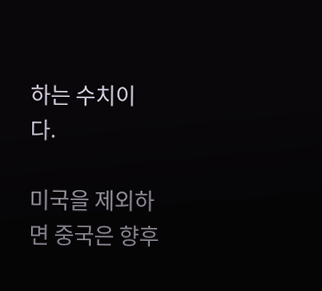하는 수치이다.

미국을 제외하면 중국은 향후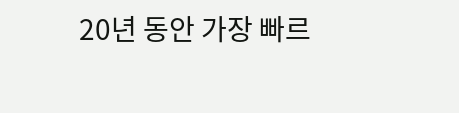20년 동안 가장 빠르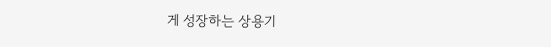게 성장하는 상용기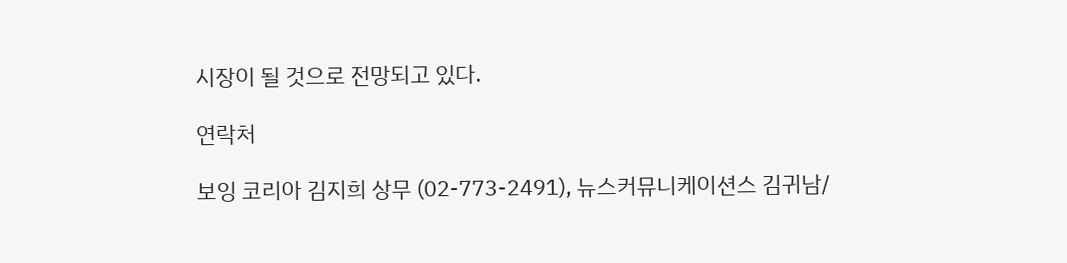시장이 될 것으로 전망되고 있다.

연락처

보잉 코리아 김지희 상무 (02-773-2491), 뉴스커뮤니케이션스 김귀남/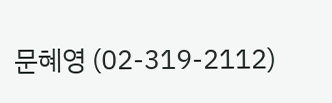문혜영 (02-319-2112)